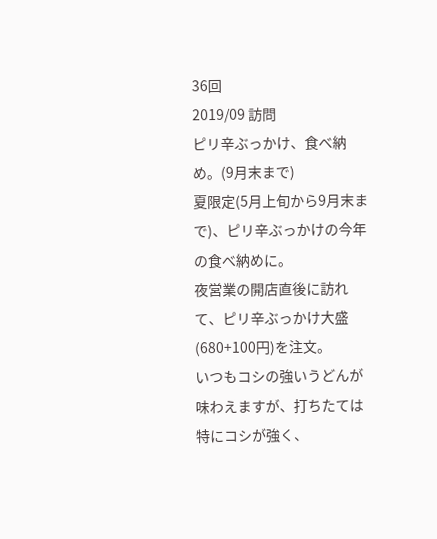36回
2019/09 訪問
ピリ辛ぶっかけ、食べ納め。(9月末まで)
夏限定(5月上旬から9月末まで)、ピリ辛ぶっかけの今年の食べ納めに。
夜営業の開店直後に訪れて、ピリ辛ぶっかけ大盛(680+100円)を注文。
いつもコシの強いうどんが味わえますが、打ちたては特にコシが強く、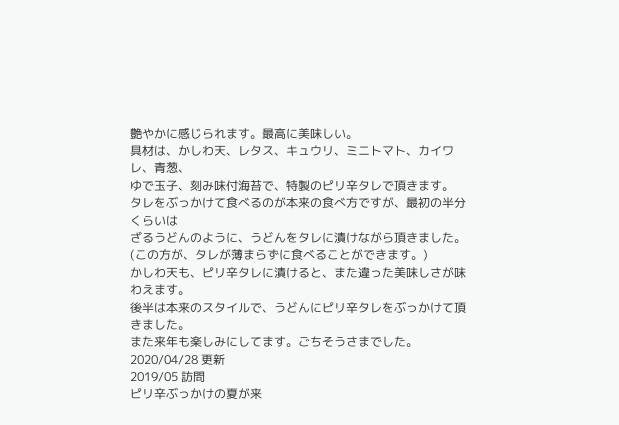艶やかに感じられます。最高に美味しい。
具材は、かしわ天、レタス、キュウリ、ミニトマト、カイワレ、青葱、
ゆで玉子、刻み味付海苔で、特製のピリ辛タレで頂きます。
タレをぶっかけて食べるのが本来の食べ方ですが、最初の半分くらいは
ざるうどんのように、うどんをタレに漬けながら頂きました。
(この方が、タレが薄まらずに食べることができます。)
かしわ天も、ピリ辛タレに漬けると、また違った美味しさが味わえます。
後半は本来のスタイルで、うどんにピリ辛タレをぶっかけて頂きました。
また来年も楽しみにしてます。ごちそうさまでした。
2020/04/28 更新
2019/05 訪問
ピリ辛ぶっかけの夏が来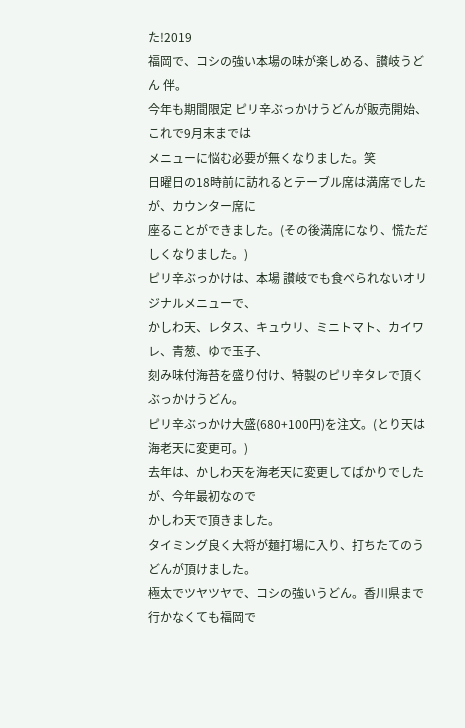た!2019
福岡で、コシの強い本場の味が楽しめる、讃岐うどん 伴。
今年も期間限定 ピリ辛ぶっかけうどんが販売開始、これで9月末までは
メニューに悩む必要が無くなりました。笑
日曜日の18時前に訪れるとテーブル席は満席でしたが、カウンター席に
座ることができました。(その後満席になり、慌ただしくなりました。)
ピリ辛ぶっかけは、本場 讃岐でも食べられないオリジナルメニューで、
かしわ天、レタス、キュウリ、ミニトマト、カイワレ、青葱、ゆで玉子、
刻み味付海苔を盛り付け、特製のピリ辛タレで頂くぶっかけうどん。
ピリ辛ぶっかけ大盛(680+100円)を注文。(とり天は海老天に変更可。)
去年は、かしわ天を海老天に変更してばかりでしたが、今年最初なので
かしわ天で頂きました。
タイミング良く大将が麺打場に入り、打ちたてのうどんが頂けました。
極太でツヤツヤで、コシの強いうどん。香川県まで行かなくても福岡で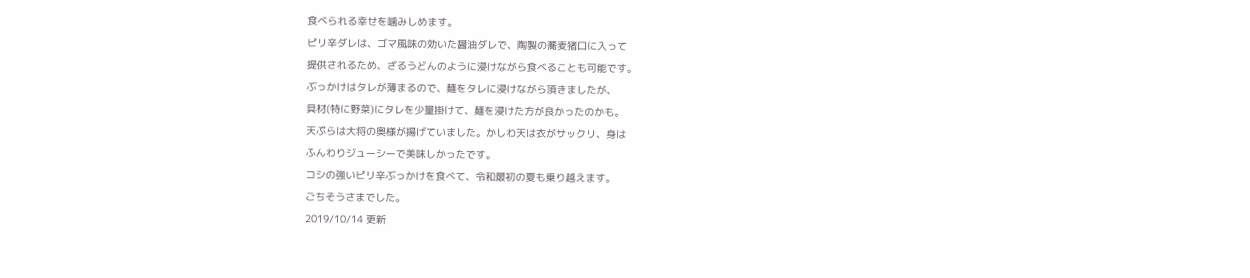食べられる幸せを噛みしめます。
ピリ辛ダレは、ゴマ風味の効いた醤油ダレで、陶製の蕎麦猪口に入って
提供されるため、ざるうどんのように浸けながら食べることも可能です。
ぶっかけはタレが薄まるので、麺をタレに浸けながら頂きましたが、
具材(特に野菜)にタレを少量掛けて、麺を浸けた方が良かったのかも。
天ぷらは大将の奥様が揚げていました。かしわ天は衣がサックリ、身は
ふんわりジューシーで美味しかったです。
コシの強いピリ辛ぶっかけを食べて、令和最初の夏も乗り越えます。
ごちそうさまでした。
2019/10/14 更新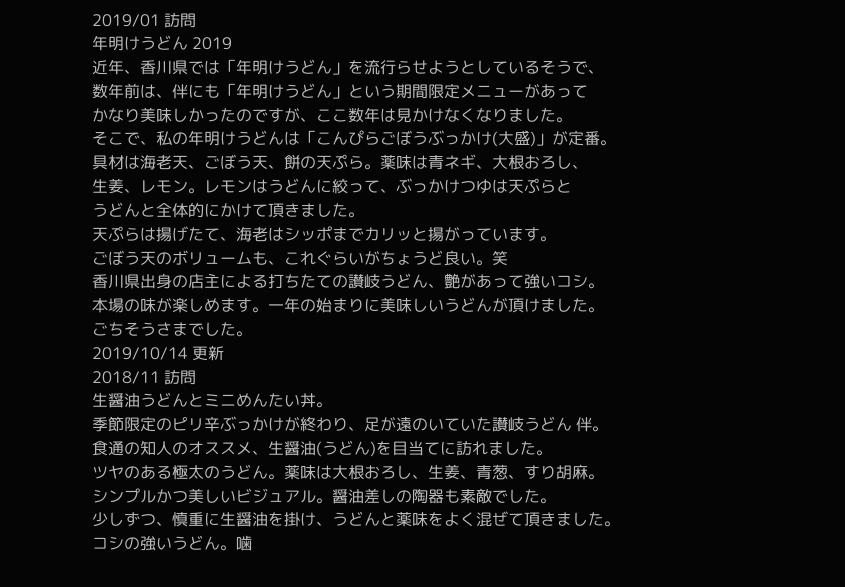2019/01 訪問
年明けうどん 2019
近年、香川県では「年明けうどん」を流行らせようとしているそうで、
数年前は、伴にも「年明けうどん」という期間限定メニューがあって
かなり美味しかったのですが、ここ数年は見かけなくなりました。
そこで、私の年明けうどんは「こんぴらごぼうぶっかけ(大盛)」が定番。
具材は海老天、ごぼう天、餅の天ぷら。薬味は青ネギ、大根おろし、
生姜、レモン。レモンはうどんに絞って、ぶっかけつゆは天ぷらと
うどんと全体的にかけて頂きました。
天ぷらは揚げたて、海老はシッポまでカリッと揚がっています。
ごぼう天のボリュームも、これぐらいがちょうど良い。笑
香川県出身の店主による打ちたての讃岐うどん、艶があって強いコシ。
本場の味が楽しめます。一年の始まりに美味しいうどんが頂けました。
ごちそうさまでした。
2019/10/14 更新
2018/11 訪問
生醤油うどんとミニめんたい丼。
季節限定のピリ辛ぶっかけが終わり、足が遠のいていた讃岐うどん 伴。
食通の知人のオススメ、生醤油(うどん)を目当てに訪れました。
ツヤのある極太のうどん。薬味は大根おろし、生姜、青葱、すり胡麻。
シンプルかつ美しいビジュアル。醤油差しの陶器も素敵でした。
少しずつ、慎重に生醤油を掛け、うどんと薬味をよく混ぜて頂きました。
コシの強いうどん。噛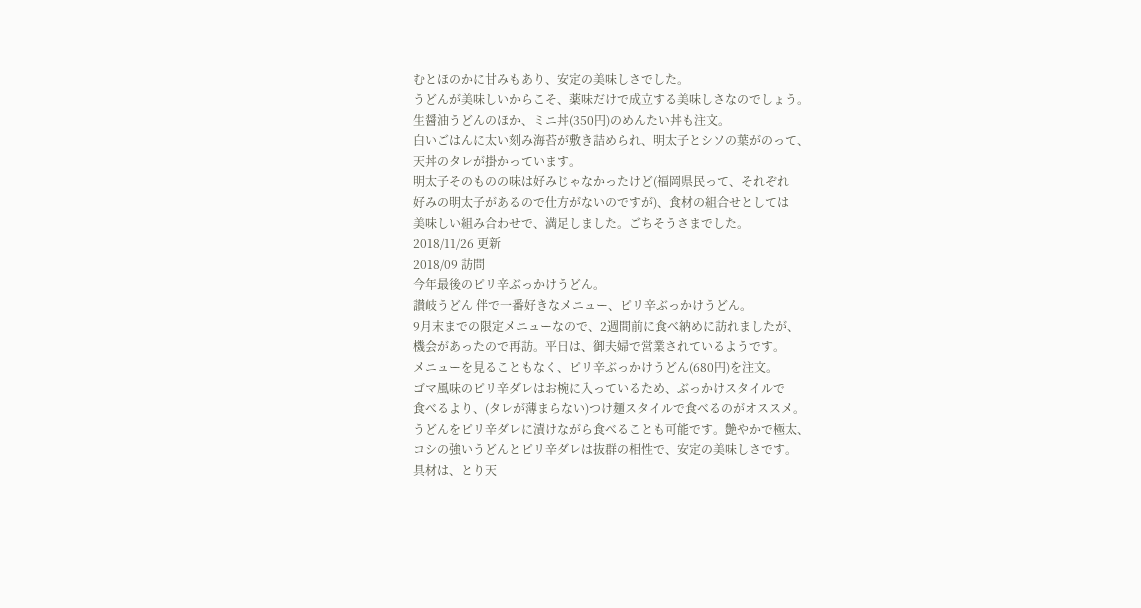むとほのかに甘みもあり、安定の美味しさでした。
うどんが美味しいからこそ、薬味だけで成立する美味しさなのでしょう。
生醤油うどんのほか、ミニ丼(350円)のめんたい丼も注文。
白いごはんに太い刻み海苔が敷き詰められ、明太子とシソの葉がのって、
天丼のタレが掛かっています。
明太子そのものの味は好みじゃなかったけど(福岡県民って、それぞれ
好みの明太子があるので仕方がないのですが)、食材の組合せとしては
美味しい組み合わせで、満足しました。ごちそうさまでした。
2018/11/26 更新
2018/09 訪問
今年最後のピリ辛ぶっかけうどん。
讃岐うどん 伴で一番好きなメニュー、ピリ辛ぶっかけうどん。
9月末までの限定メニューなので、2週間前に食べ納めに訪れましたが、
機会があったので再訪。平日は、御夫婦で営業されているようです。
メニューを見ることもなく、ピリ辛ぶっかけうどん(680円)を注文。
ゴマ風味のピリ辛ダレはお椀に入っているため、ぶっかけスタイルで
食べるより、(タレが薄まらない)つけ麺スタイルで食べるのがオススメ。
うどんをピリ辛ダレに漬けながら食べることも可能です。艶やかで極太、
コシの強いうどんとピリ辛ダレは抜群の相性で、安定の美味しさです。
具材は、とり天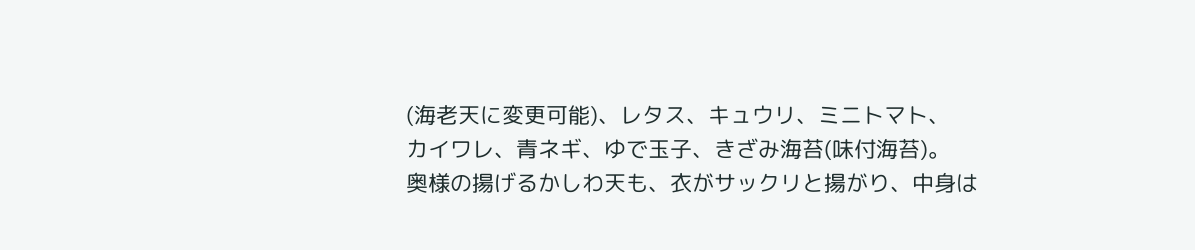(海老天に変更可能)、レタス、キュウリ、ミニトマト、
カイワレ、青ネギ、ゆで玉子、きざみ海苔(味付海苔)。
奥様の揚げるかしわ天も、衣がサックリと揚がり、中身は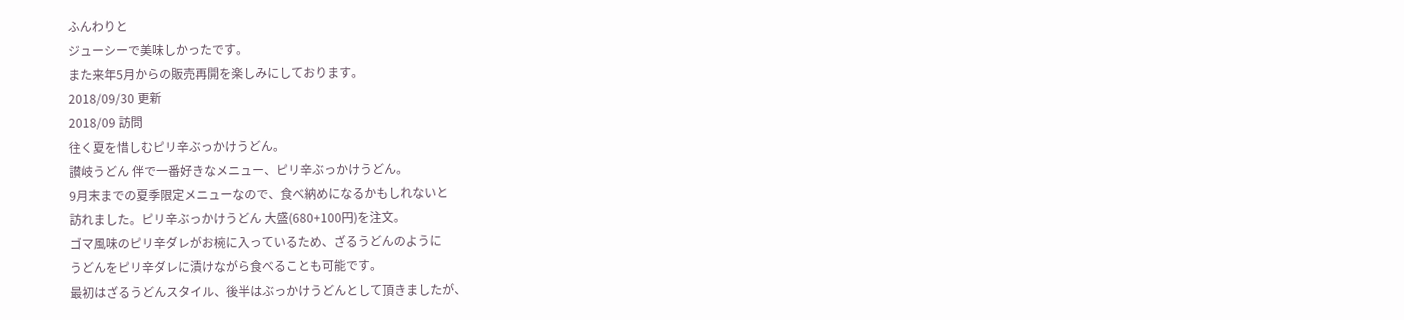ふんわりと
ジューシーで美味しかったです。
また来年5月からの販売再開を楽しみにしております。
2018/09/30 更新
2018/09 訪問
往く夏を惜しむピリ辛ぶっかけうどん。
讃岐うどん 伴で一番好きなメニュー、ピリ辛ぶっかけうどん。
9月末までの夏季限定メニューなので、食べ納めになるかもしれないと
訪れました。ピリ辛ぶっかけうどん 大盛(680+100円)を注文。
ゴマ風味のピリ辛ダレがお椀に入っているため、ざるうどんのように
うどんをピリ辛ダレに漬けながら食べることも可能です。
最初はざるうどんスタイル、後半はぶっかけうどんとして頂きましたが、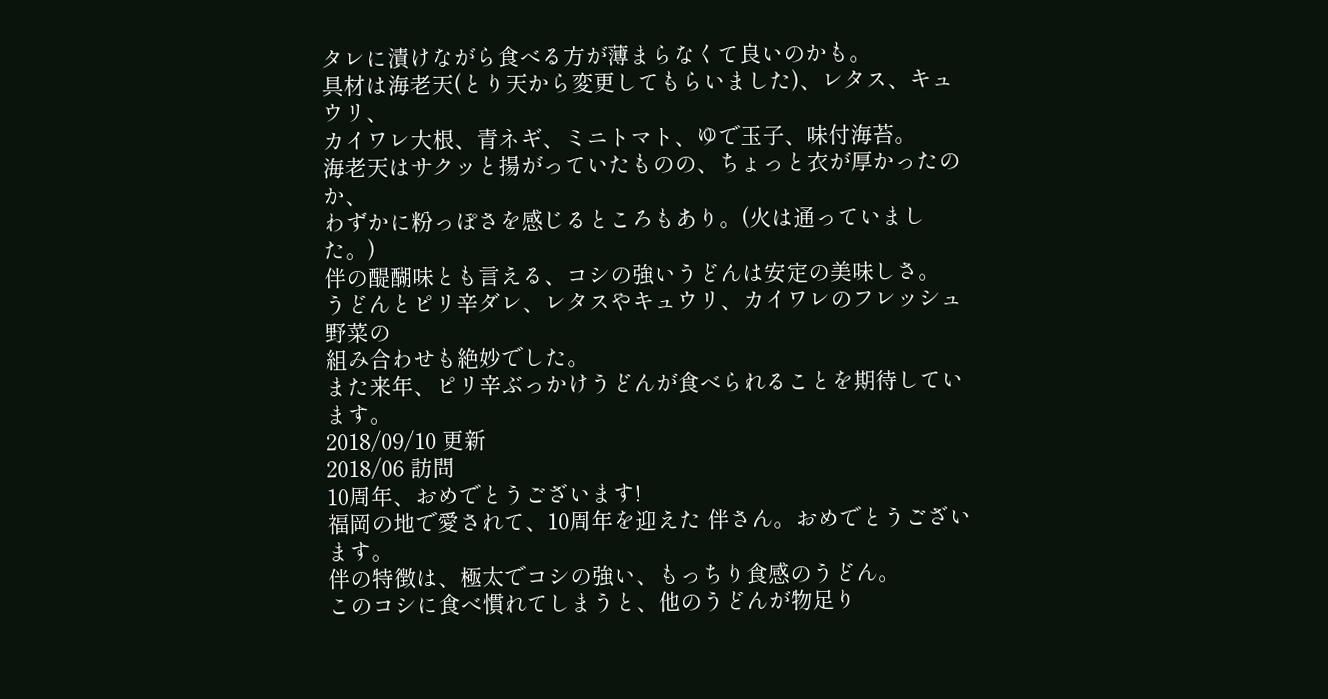タレに漬けながら食べる方が薄まらなくて良いのかも。
具材は海老天(とり天から変更してもらいました)、レタス、キュウリ、
カイワレ大根、青ネギ、ミニトマト、ゆで玉子、味付海苔。
海老天はサクッと揚がっていたものの、ちょっと衣が厚かったのか、
わずかに粉っぽさを感じるところもあり。(火は通っていました。)
伴の醍醐味とも言える、コシの強いうどんは安定の美味しさ。
うどんとピリ辛ダレ、レタスやキュウリ、カイワレのフレッシュ野菜の
組み合わせも絶妙でした。
また来年、ピリ辛ぶっかけうどんが食べられることを期待しています。
2018/09/10 更新
2018/06 訪問
10周年、おめでとうございます!
福岡の地で愛されて、10周年を迎えた 伴さん。おめでとうございます。
伴の特徴は、極太でコシの強い、もっちり食感のうどん。
このコシに食べ慣れてしまうと、他のうどんが物足り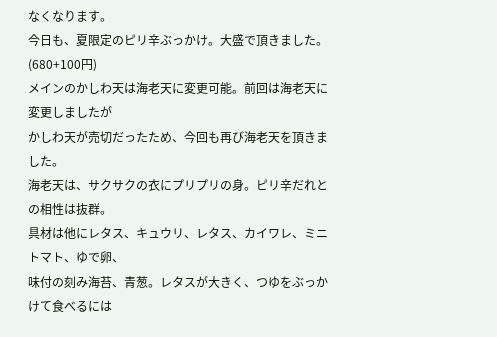なくなります。
今日も、夏限定のピリ辛ぶっかけ。大盛で頂きました。(680+100円)
メインのかしわ天は海老天に変更可能。前回は海老天に変更しましたが
かしわ天が売切だったため、今回も再び海老天を頂きました。
海老天は、サクサクの衣にプリプリの身。ピリ辛だれとの相性は抜群。
具材は他にレタス、キュウリ、レタス、カイワレ、ミニトマト、ゆで卵、
味付の刻み海苔、青葱。レタスが大きく、つゆをぶっかけて食べるには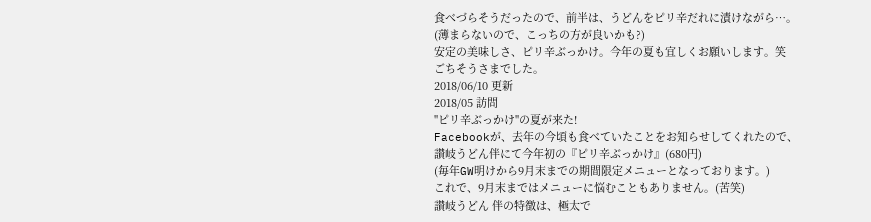食べづらそうだったので、前半は、うどんをピリ辛だれに漬けながら…。
(薄まらないので、こっちの方が良いかも?)
安定の美味しさ、ピリ辛ぶっかけ。今年の夏も宜しくお願いします。笑
ごちそうさまでした。
2018/06/10 更新
2018/05 訪問
"ピリ辛ぶっかけ"の夏が来た!
Facebookが、去年の今頃も食べていたことをお知らせしてくれたので、
讃岐うどん伴にて今年初の『ピリ辛ぶっかけ』(680円)
(毎年GW明けから9月末までの期間限定メニューとなっております。)
これで、9月末まではメニューに悩むこともありません。(苦笑)
讃岐うどん 伴の特徴は、極太で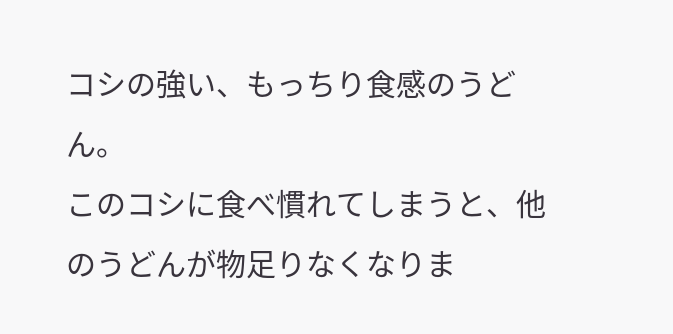コシの強い、もっちり食感のうどん。
このコシに食べ慣れてしまうと、他のうどんが物足りなくなりま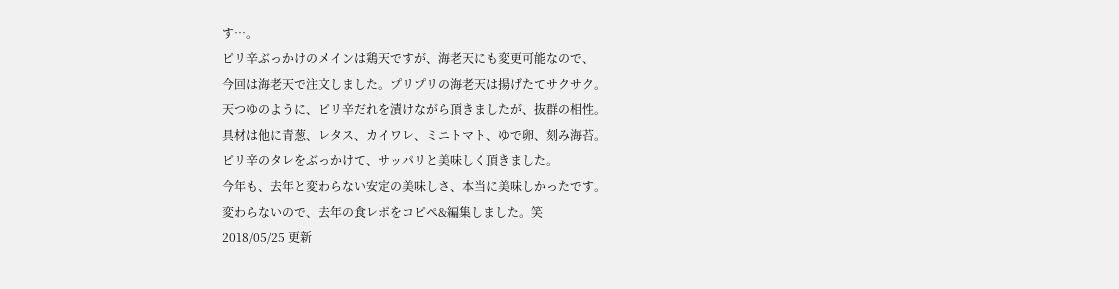す…。
ピリ辛ぶっかけのメインは鶏天ですが、海老天にも変更可能なので、
今回は海老天で注文しました。プリプリの海老天は揚げたてサクサク。
天つゆのように、ピリ辛だれを漬けながら頂きましたが、抜群の相性。
具材は他に青葱、レタス、カイワレ、ミニトマト、ゆで卵、刻み海苔。
ピリ辛のタレをぶっかけて、サッパリと美味しく頂きました。
今年も、去年と変わらない安定の美味しさ、本当に美味しかったです。
変わらないので、去年の食レポをコピペ&編集しました。笑
2018/05/25 更新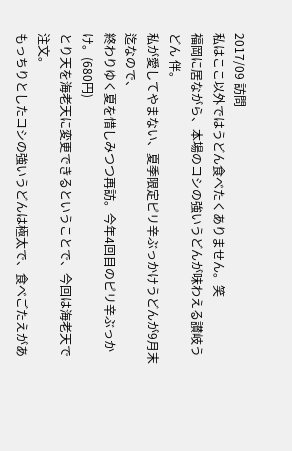2017/09 訪問
私はここ以外ではうどん食べたくありません。笑
福岡に居ながら、本場のコシの強いうどんが味わえる讃岐うどん 伴。
私が愛してやまない、夏季限定ピリ辛ぶっかけうどんが9月末迄なので、
終わりゆく夏を惜しみつつ再訪。今年4回目のピリ辛ぶっかけ。(680円)
とり天を海老天に変更できるということで、今回は海老天で注文。
もっちりとしたコシの強いうどんは極太で、食べごたえがあ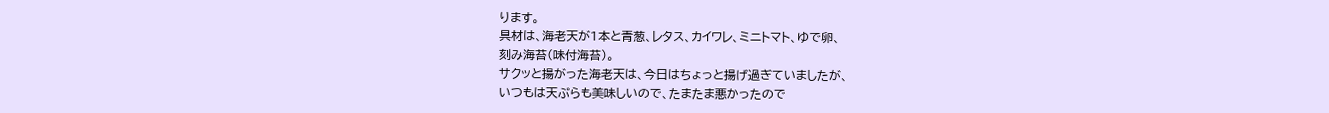ります。
具材は、海老天が1本と青葱、レタス、カイワレ、ミニトマト、ゆで卵、
刻み海苔(味付海苔)。
サクッと揚がった海老天は、今日はちょっと揚げ過ぎていましたが、
いつもは天ぷらも美味しいので、たまたま悪かったので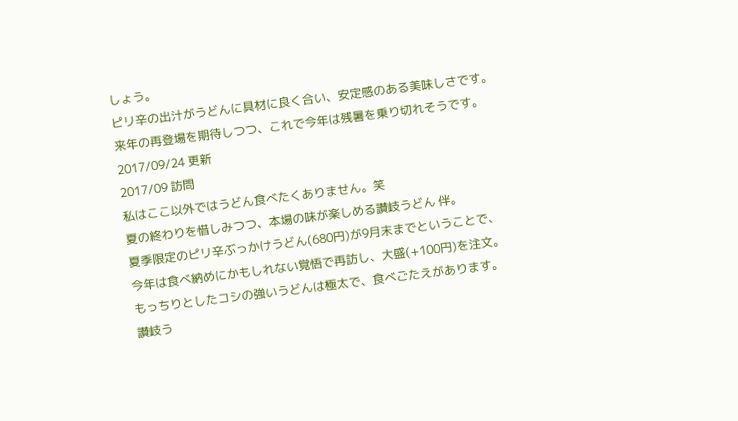しょう。
ピリ辛の出汁がうどんに具材に良く合い、安定感のある美味しさです。
来年の再登場を期待しつつ、これで今年は残暑を乗り切れそうです。
2017/09/24 更新
2017/09 訪問
私はここ以外ではうどん食べたくありません。笑
夏の終わりを惜しみつつ、本場の味が楽しめる讃岐うどん 伴。
夏季限定のピリ辛ぶっかけうどん(680円)が9月末までということで、
今年は食べ納めにかもしれない覚悟で再訪し、大盛(+100円)を注文。
もっちりとしたコシの強いうどんは極太で、食べごたえがあります。
讃岐う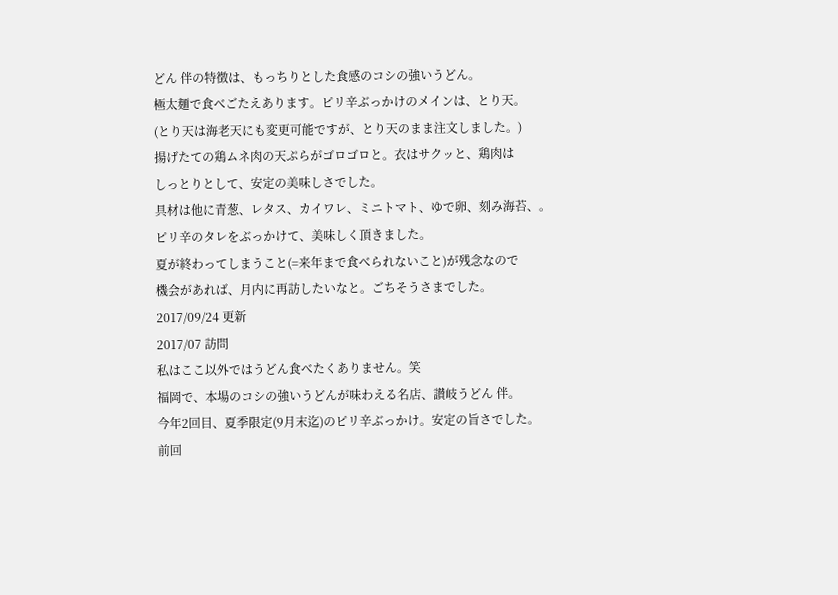どん 伴の特徴は、もっちりとした食感のコシの強いうどん。
極太麺で食べごたえあります。ピリ辛ぶっかけのメインは、とり天。
(とり天は海老天にも変更可能ですが、とり天のまま注文しました。)
揚げたての鶏ムネ肉の天ぷらがゴロゴロと。衣はサクッと、鶏肉は
しっとりとして、安定の美味しさでした。
具材は他に青葱、レタス、カイワレ、ミニトマト、ゆで卵、刻み海苔、。
ピリ辛のタレをぶっかけて、美味しく頂きました。
夏が終わってしまうこと(=来年まで食べられないこと)が残念なので
機会があれば、月内に再訪したいなと。ごちそうさまでした。
2017/09/24 更新
2017/07 訪問
私はここ以外ではうどん食べたくありません。笑
福岡で、本場のコシの強いうどんが味わえる名店、讃岐うどん 伴。
今年2回目、夏季限定(9月末迄)のピリ辛ぶっかけ。安定の旨さでした。
前回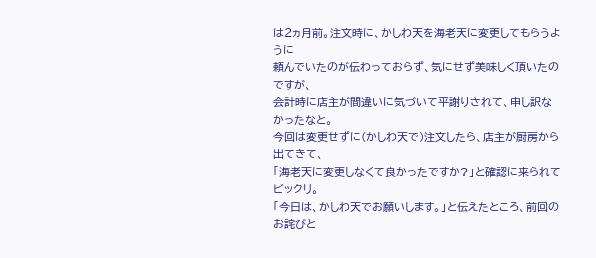は2ヵ月前。注文時に、かしわ天を海老天に変更してもらうように
頼んでいたのが伝わっておらず、気にせず美味しく頂いたのですが、
会計時に店主が間違いに気づいて平謝りされて、申し訳なかったなと。
今回は変更せずに(かしわ天で)注文したら、店主が厨房から出てきて、
「海老天に変更しなくて良かったですか?」と確認に来られてビックリ。
「今日は、かしわ天でお願いします。」と伝えたところ、前回のお詫びと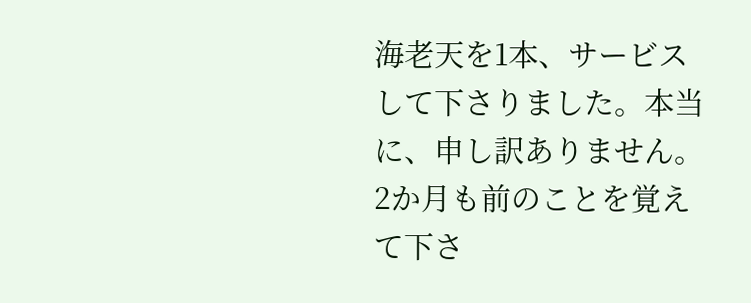海老天を1本、サービスして下さりました。本当に、申し訳ありません。
2か月も前のことを覚えて下さ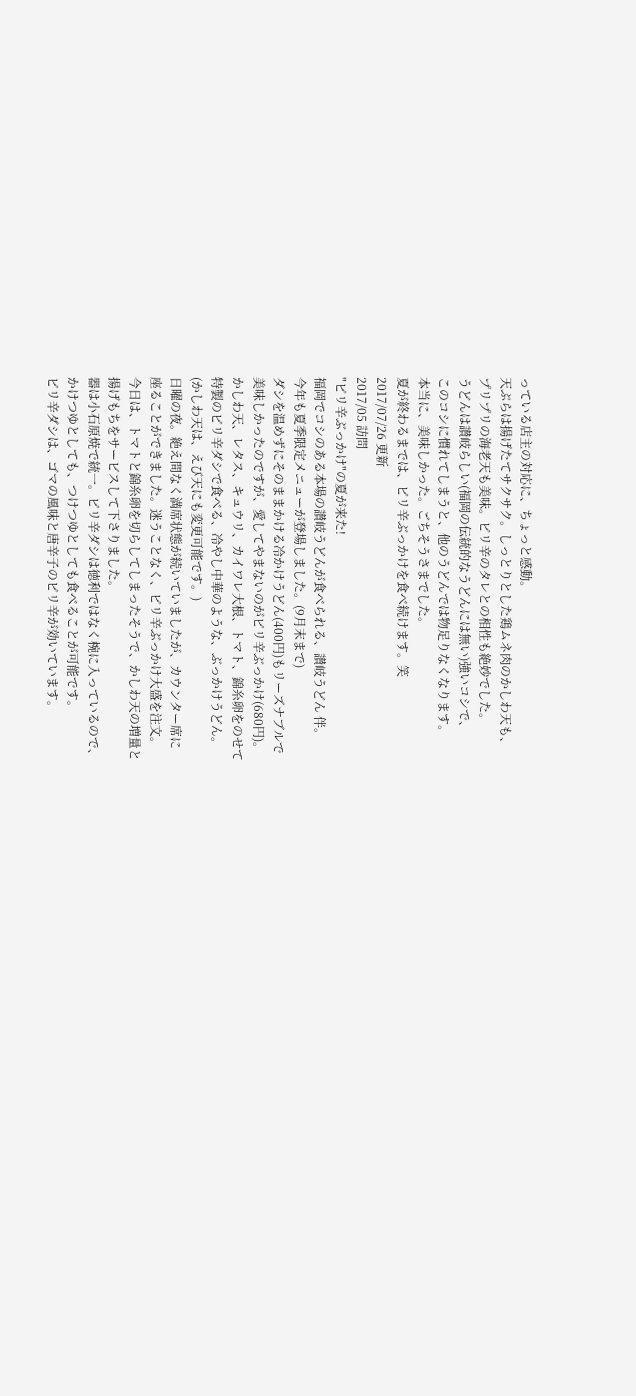っている店主の対応に、ちょっと感動。
天ぷらは揚げたてサクサク。しっとりとした鶏ムネ肉のかしわ天も、
プリプリの海老天も美味。ピリ辛のタレとの相性も絶妙でした。
うどんは讃岐らしい(福岡の伝統的なうどんには無い)強いコシで、
このコシに慣れてしまうと、他のうどんでは物足りなくなります。
本当に、美味しかった。ごちそうさまでした。
夏が終わるまでは、ピリ辛ぶっかけを食べ続けます。笑
2017/07/26 更新
2017/05 訪問
"ピリ辛ぶっかけ"の夏が来た!
福岡でコシのある本場の讃岐うどんが食べられる、讃岐うどん 伴。
今年も夏季限定メニューが登場しました。(9月末まで)
ダシを温めずにそのままかける冷かけうどん(400円)もリーズナブルで
美味しかったのですが、愛してやまないのがピリ辛ぶっかけ(680円)。
かしわ天、レタス、キュウリ、カイワレ大根、トマト、錦糸卵をのせて
特製のピリ辛ダシで食べる、冷やし中華のような、ぶっかけうどん。
(かしわ天は、えび天にも変更可能です。)
日曜の夜。絶え間なく満席状態が続いていましたが、カウンター席に
座ることができました。迷うことなく、ピリ辛ぶっかけ大盛を注文。
今日は、トマトと錦糸卵を切らしてしまったそうで、かしわ天の増量と
揚げもちをサービスして下さりました。
器は小石原焼で統一。ピリ辛ダシは徳利ではなく椀に入っているので、
かけつゆとしても、つけつゆとしても食べることが可能です。
ピリ辛ダシは、ゴマの風味と唐辛子のピリ辛が効いています。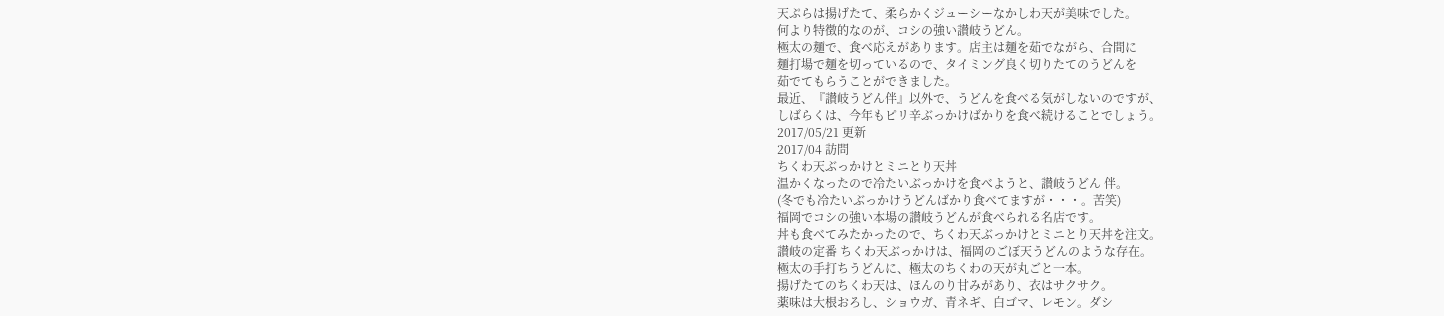天ぷらは揚げたて、柔らかくジューシーなかしわ天が美味でした。
何より特徴的なのが、コシの強い讃岐うどん。
極太の麺で、食べ応えがあります。店主は麺を茹でながら、合間に
麺打場で麺を切っているので、タイミング良く切りたてのうどんを
茹でてもらうことができました。
最近、『讃岐うどん伴』以外で、うどんを食べる気がしないのですが、
しばらくは、今年もピリ辛ぶっかけばかりを食べ続けることでしょう。
2017/05/21 更新
2017/04 訪問
ちくわ天ぶっかけとミニとり天丼
温かくなったので冷たいぶっかけを食べようと、讃岐うどん 伴。
(冬でも冷たいぶっかけうどんばかり食べてますが・・・。苦笑)
福岡でコシの強い本場の讃岐うどんが食べられる名店です。
丼も食べてみたかったので、ちくわ天ぶっかけとミニとり天丼を注文。
讃岐の定番 ちくわ天ぶっかけは、福岡のごぼ天うどんのような存在。
極太の手打ちうどんに、極太のちくわの天が丸ごと一本。
揚げたてのちくわ天は、ほんのり甘みがあり、衣はサクサク。
薬味は大根おろし、ショウガ、青ネギ、白ゴマ、レモン。ダシ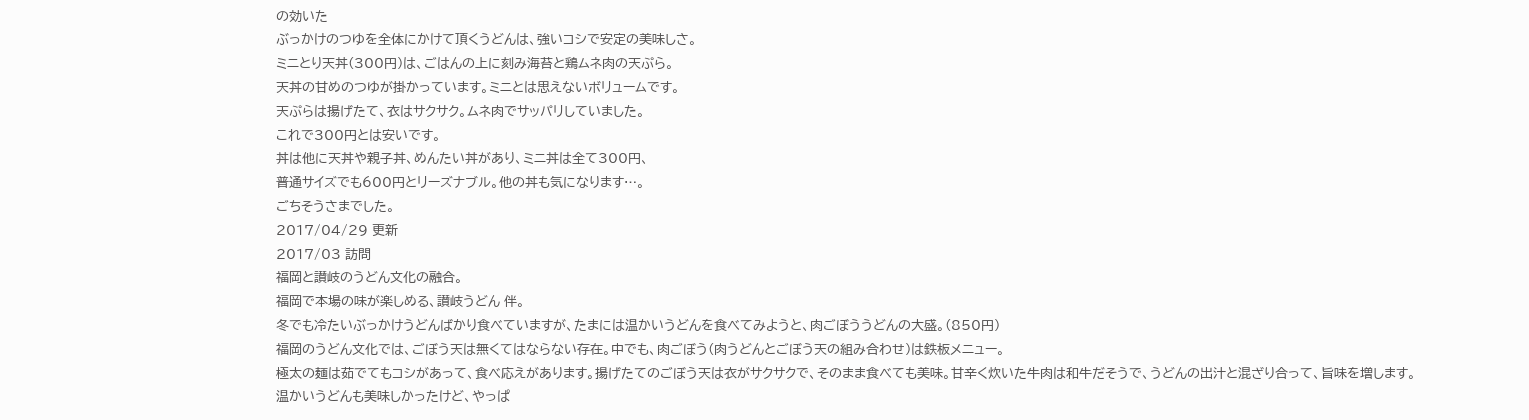の効いた
ぶっかけのつゆを全体にかけて頂くうどんは、強いコシで安定の美味しさ。
ミニとり天丼(300円)は、ごはんの上に刻み海苔と鶏ムネ肉の天ぷら。
天丼の甘めのつゆが掛かっています。ミニとは思えないボリュームです。
天ぷらは揚げたて、衣はサクサク。ムネ肉でサッパリしていました。
これで300円とは安いです。
丼は他に天丼や親子丼、めんたい丼があり、ミニ丼は全て300円、
普通サイズでも600円とリーズナブル。他の丼も気になります…。
ごちそうさまでした。
2017/04/29 更新
2017/03 訪問
福岡と讃岐のうどん文化の融合。
福岡で本場の味が楽しめる、讃岐うどん 伴。
冬でも冷たいぶっかけうどんばかり食べていますが、たまには温かいうどんを食べてみようと、肉ごぼううどんの大盛。(850円)
福岡のうどん文化では、ごぼう天は無くてはならない存在。中でも、肉ごぼう(肉うどんとごぼう天の組み合わせ)は鉄板メニュー。
極太の麺は茹でてもコシがあって、食べ応えがあります。揚げたてのごぼう天は衣がサクサクで、そのまま食べても美味。甘辛く炊いた牛肉は和牛だそうで、うどんの出汁と混ざり合って、旨味を増します。
温かいうどんも美味しかったけど、やっぱ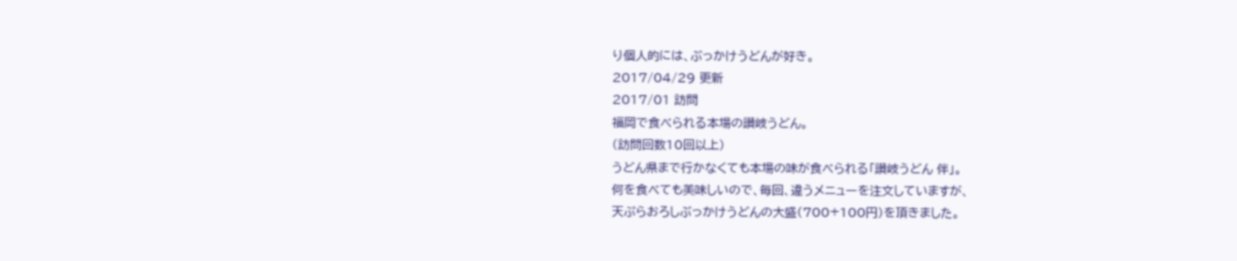り個人的には、ぶっかけうどんが好き。
2017/04/29 更新
2017/01 訪問
福岡で食べられる本場の讃岐うどん。
(訪問回数10回以上)
うどん県まで行かなくても本場の味が食べられる「讃岐うどん 伴」。
何を食べても美味しいので、毎回、違うメニューを注文していますが、
天ぷらおろしぶっかけうどんの大盛(700+100円)を頂きました。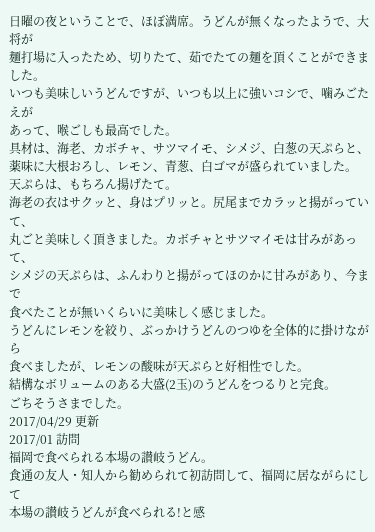日曜の夜ということで、ほぼ満席。うどんが無くなったようで、大将が
麺打場に入ったため、切りたて、茹でたての麺を頂くことができました。
いつも美味しいうどんですが、いつも以上に強いコシで、噛みごたえが
あって、喉ごしも最高でした。
具材は、海老、カボチャ、サツマイモ、シメジ、白葱の天ぷらと、
薬味に大根おろし、レモン、青葱、白ゴマが盛られていました。
天ぷらは、もちろん揚げたて。
海老の衣はサクッと、身はプリッと。尻尾までカラッと揚がっていて、
丸ごと美味しく頂きました。カボチャとサツマイモは甘みがあって、
シメジの天ぷらは、ふんわりと揚がってほのかに甘みがあり、今まで
食べたことが無いくらいに美味しく感じました。
うどんにレモンを絞り、ぶっかけうどんのつゆを全体的に掛けながら
食べましたが、レモンの酸味が天ぷらと好相性でした。
結構なボリュームのある大盛(2玉)のうどんをつるりと完食。
ごちそうさまでした。
2017/04/29 更新
2017/01 訪問
福岡で食べられる本場の讃岐うどん。
食通の友人・知人から勧められて初訪問して、福岡に居ながらにして
本場の讃岐うどんが食べられる!と感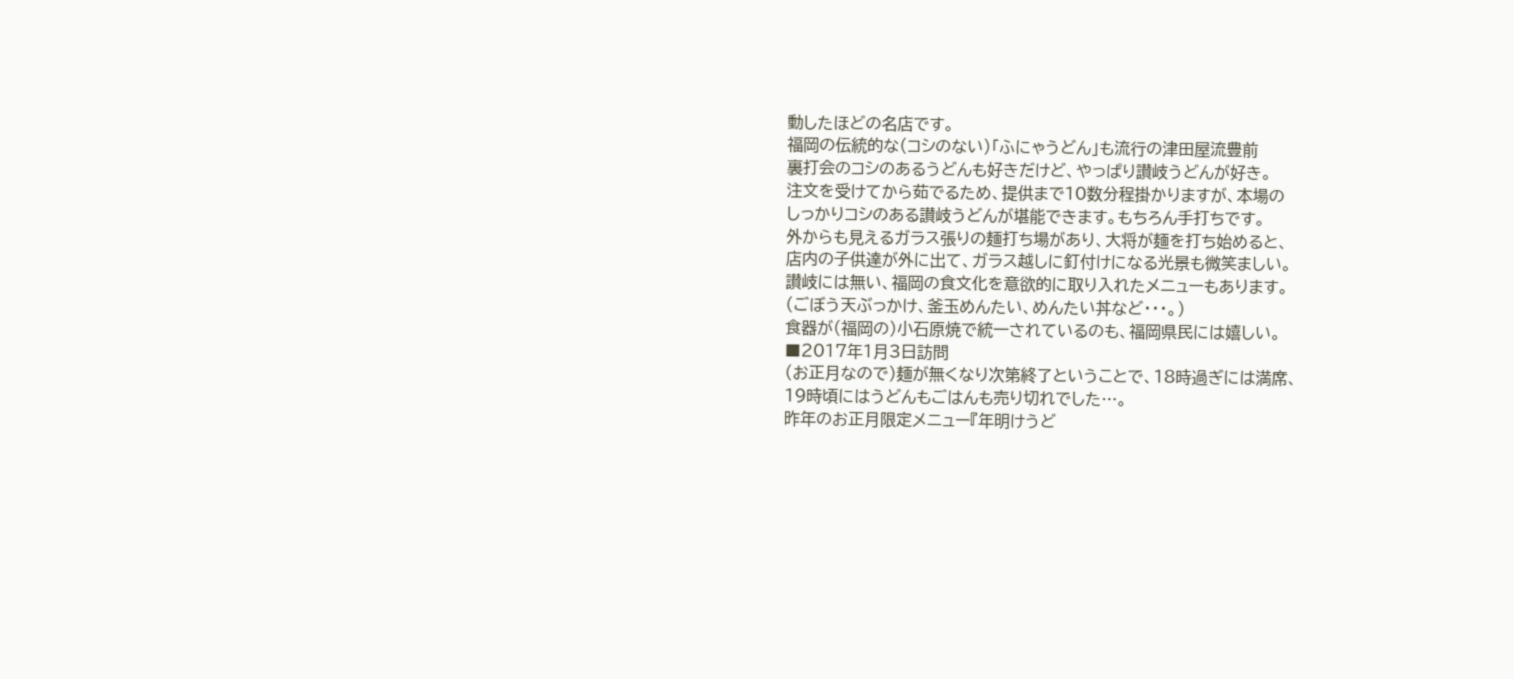動したほどの名店です。
福岡の伝統的な(コシのない)「ふにゃうどん」も流行の津田屋流豊前
裏打会のコシのあるうどんも好きだけど、やっぱり讃岐うどんが好き。
注文を受けてから茹でるため、提供まで10数分程掛かりますが、本場の
しっかりコシのある讃岐うどんが堪能できます。もちろん手打ちです。
外からも見えるガラス張りの麺打ち場があり、大将が麺を打ち始めると、
店内の子供達が外に出て、ガラス越しに釘付けになる光景も微笑ましい。
讃岐には無い、福岡の食文化を意欲的に取り入れたメニューもあります。
(ごぼう天ぶっかけ、釜玉めんたい、めんたい丼など・・・。)
食器が(福岡の)小石原焼で統一されているのも、福岡県民には嬉しい。
■2017年1月3日訪問
(お正月なので)麺が無くなり次第終了ということで、18時過ぎには満席、
19時頃にはうどんもごはんも売り切れでした…。
昨年のお正月限定メニュー『年明けうど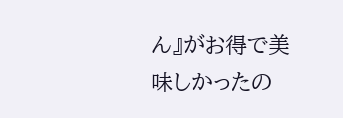ん』がお得で美味しかったの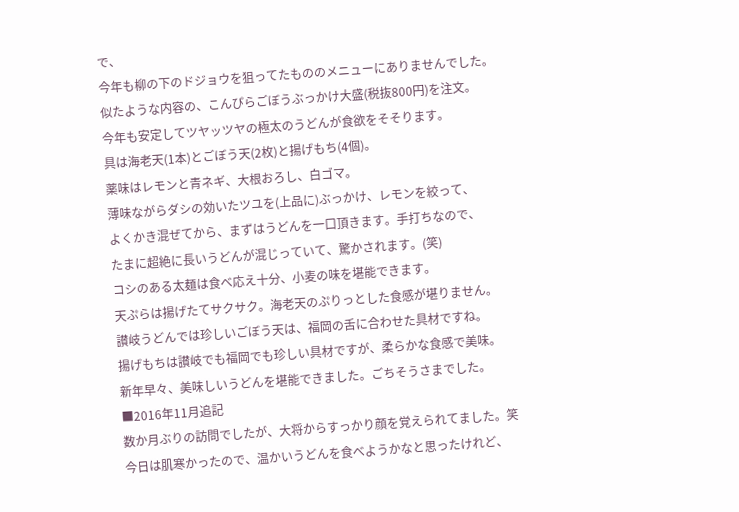で、
今年も柳の下のドジョウを狙ってたもののメニューにありませんでした。
似たような内容の、こんぴらごぼうぶっかけ大盛(税抜800円)を注文。
今年も安定してツヤッツヤの極太のうどんが食欲をそそります。
具は海老天(1本)とごぼう天(2枚)と揚げもち(4個)。
薬味はレモンと青ネギ、大根おろし、白ゴマ。
薄味ながらダシの効いたツユを(上品に)ぶっかけ、レモンを絞って、
よくかき混ぜてから、まずはうどんを一口頂きます。手打ちなので、
たまに超絶に長いうどんが混じっていて、驚かされます。(笑)
コシのある太麺は食べ応え十分、小麦の味を堪能できます。
天ぷらは揚げたてサクサク。海老天のぷりっとした食感が堪りません。
讃岐うどんでは珍しいごぼう天は、福岡の舌に合わせた具材ですね。
揚げもちは讃岐でも福岡でも珍しい具材ですが、柔らかな食感で美味。
新年早々、美味しいうどんを堪能できました。ごちそうさまでした。
■2016年11月追記
数か月ぶりの訪問でしたが、大将からすっかり顔を覚えられてました。笑
今日は肌寒かったので、温かいうどんを食べようかなと思ったけれど、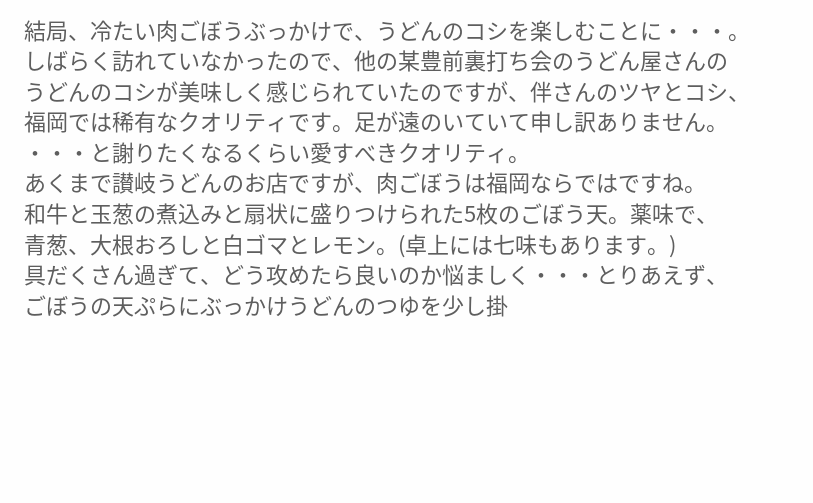結局、冷たい肉ごぼうぶっかけで、うどんのコシを楽しむことに・・・。
しばらく訪れていなかったので、他の某豊前裏打ち会のうどん屋さんの
うどんのコシが美味しく感じられていたのですが、伴さんのツヤとコシ、
福岡では稀有なクオリティです。足が遠のいていて申し訳ありません。
・・・と謝りたくなるくらい愛すべきクオリティ。
あくまで讃岐うどんのお店ですが、肉ごぼうは福岡ならではですね。
和牛と玉葱の煮込みと扇状に盛りつけられた5枚のごぼう天。薬味で、
青葱、大根おろしと白ゴマとレモン。(卓上には七味もあります。)
具だくさん過ぎて、どう攻めたら良いのか悩ましく・・・とりあえず、
ごぼうの天ぷらにぶっかけうどんのつゆを少し掛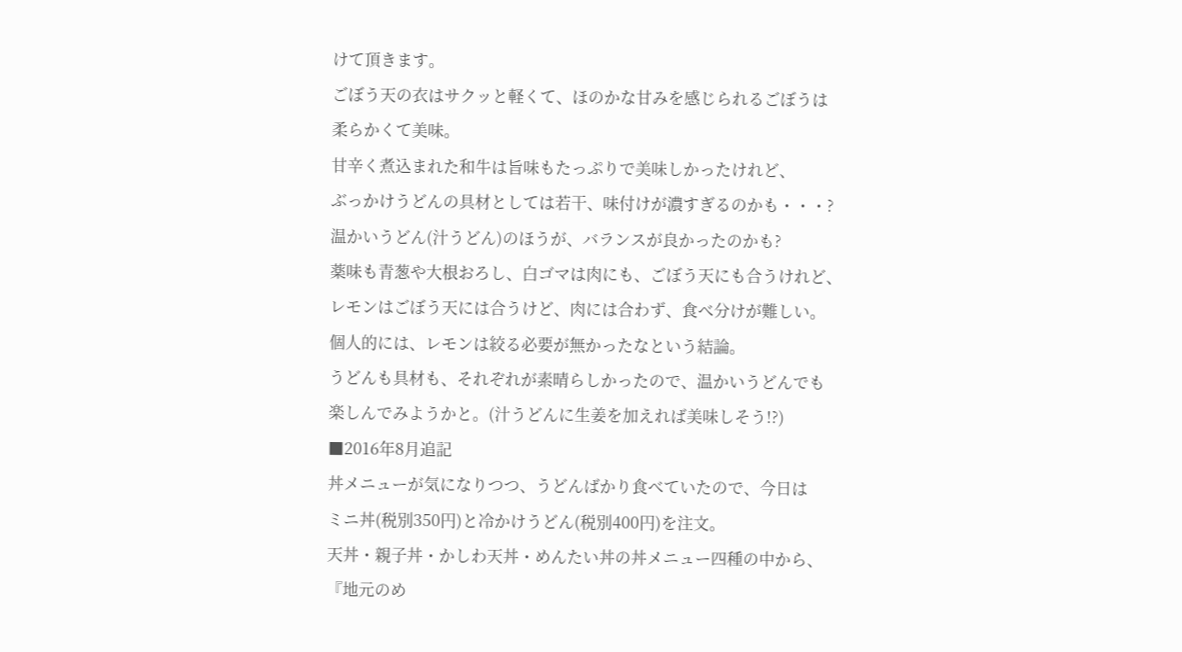けて頂きます。
ごぼう天の衣はサクッと軽くて、ほのかな甘みを感じられるごぼうは
柔らかくて美味。
甘辛く煮込まれた和牛は旨味もたっぷりで美味しかったけれど、
ぶっかけうどんの具材としては若干、味付けが濃すぎるのかも・・・?
温かいうどん(汁うどん)のほうが、バランスが良かったのかも?
薬味も青葱や大根おろし、白ゴマは肉にも、ごぼう天にも合うけれど、
レモンはごぼう天には合うけど、肉には合わず、食べ分けが難しい。
個人的には、レモンは絞る必要が無かったなという結論。
うどんも具材も、それぞれが素晴らしかったので、温かいうどんでも
楽しんでみようかと。(汁うどんに生姜を加えれば美味しそう!?)
■2016年8月追記
丼メニューが気になりつつ、うどんばかり食べていたので、今日は
ミニ丼(税別350円)と冷かけうどん(税別400円)を注文。
天丼・親子丼・かしわ天丼・めんたい丼の丼メニュー四種の中から、
『地元のめ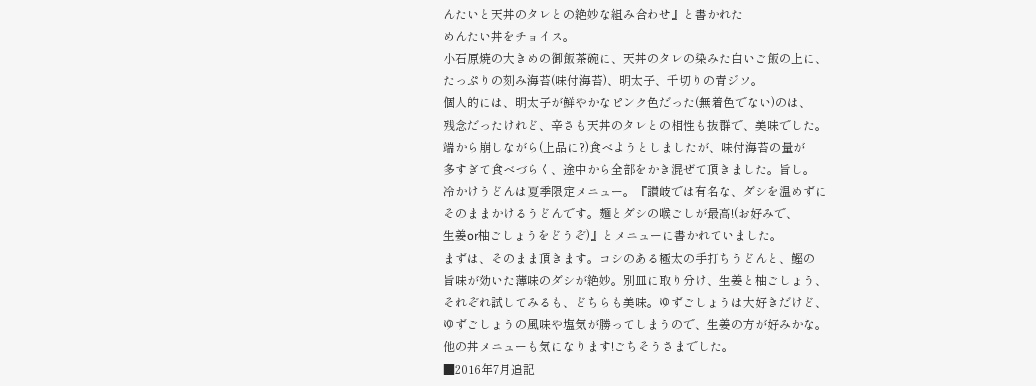んたいと天丼のタレとの絶妙な組み合わせ』と書かれた
めんたい丼をチョイス。
小石原焼の大きめの御飯茶碗に、天丼のタレの染みた白いご飯の上に、
たっぷりの刻み海苔(味付海苔)、明太子、千切りの青ジソ。
個人的には、明太子が鮮やかなピンク色だった(無着色でない)のは、
残念だったけれど、辛さも天丼のタレとの相性も抜群で、美味でした。
端から崩しながら(上品に?)食べようとしましたが、味付海苔の量が
多すぎて食べづらく、途中から全部をかき混ぜて頂きました。旨し。
冷かけうどんは夏季限定メニュー。『讃岐では有名な、ダシを温めずに
そのままかけるうどんです。麺とダシの喉ごしが最高!(お好みで、
生姜or柚ごしょうをどうぞ)』とメニューに書かれていました。
まずは、そのまま頂きます。コシのある極太の手打ちうどんと、鰹の
旨味が効いた薄味のダシが絶妙。別皿に取り分け、生姜と柚ごしょう、
それぞれ試してみるも、どちらも美味。ゆずごしょうは大好きだけど、
ゆずごしょうの風味や塩気が勝ってしまうので、生姜の方が好みかな。
他の丼メニューも気になります!ごちそうさまでした。
■2016年7月追記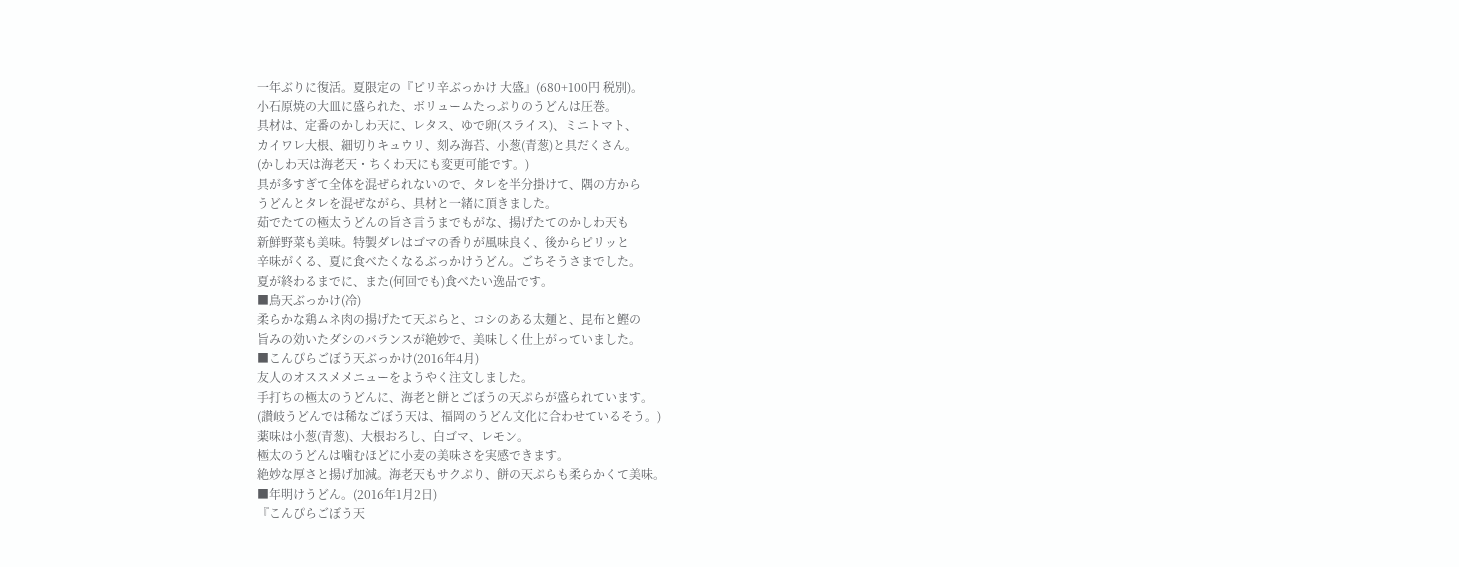一年ぶりに復活。夏限定の『ピリ辛ぶっかけ 大盛』(680+100円 税別)。
小石原焼の大皿に盛られた、ボリュームたっぷりのうどんは圧巻。
具材は、定番のかしわ天に、レタス、ゆで卵(スライス)、ミニトマト、
カイワレ大根、細切りキュウリ、刻み海苔、小葱(青葱)と具だくさん。
(かしわ天は海老天・ちくわ天にも変更可能です。)
具が多すぎて全体を混ぜられないので、タレを半分掛けて、隅の方から
うどんとタレを混ぜながら、具材と一緒に頂きました。
茹でたての極太うどんの旨さ言うまでもがな、揚げたてのかしわ天も
新鮮野菜も美味。特製ダレはゴマの香りが風味良く、後からピリッと
辛味がくる、夏に食べたくなるぶっかけうどん。ごちそうさまでした。
夏が終わるまでに、また(何回でも)食べたい逸品です。
■鳥天ぶっかけ(冷)
柔らかな鶏ムネ肉の揚げたて天ぷらと、コシのある太麺と、昆布と鰹の
旨みの効いたダシのバランスが絶妙で、美味しく仕上がっていました。
■こんぴらごぼう天ぶっかけ(2016年4月)
友人のオススメメニューをようやく注文しました。
手打ちの極太のうどんに、海老と餅とごぼうの天ぷらが盛られています。
(讃岐うどんでは稀なごぼう天は、福岡のうどん文化に合わせているそう。)
薬味は小葱(青葱)、大根おろし、白ゴマ、レモン。
極太のうどんは噛むほどに小麦の美味さを実感できます。
絶妙な厚さと揚げ加減。海老天もサクぷり、餅の天ぷらも柔らかくて美味。
■年明けうどん。(2016年1月2日)
『こんぴらごぼう天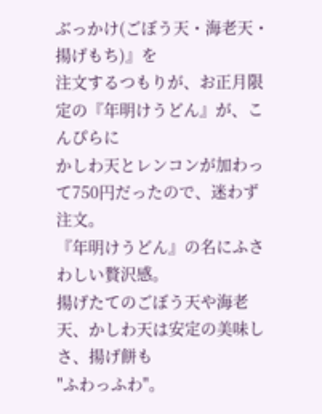ぶっかけ(ごぼう天・海老天・揚げもち)』を
注文するつもりが、お正月限定の『年明けうどん』が、こんぴらに
かしわ天とレンコンが加わって750円だったので、迷わず注文。
『年明けうどん』の名にふさわしい贅沢感。
揚げたてのごぼう天や海老天、かしわ天は安定の美味しさ、揚げ餅も
"ふわっふわ"。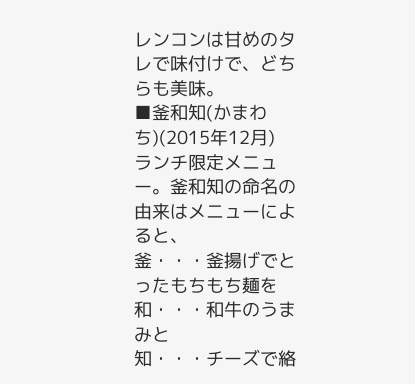レンコンは甘めのタレで味付けで、どちらも美味。
■釜和知(かまわち)(2015年12月)
ランチ限定メニュー。釜和知の命名の由来はメニューによると、
釜・・・釜揚げでとったもちもち麺を
和・・・和牛のうまみと
知・・・チーズで絡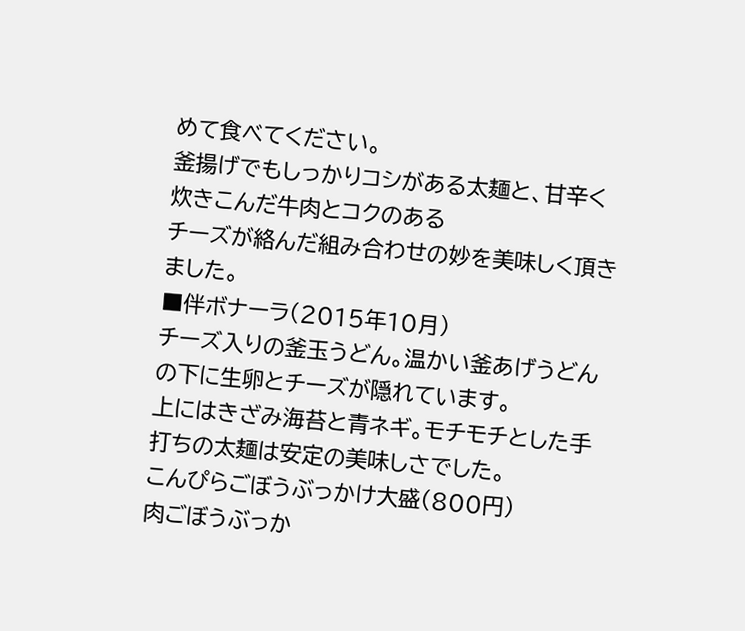めて食べてください。
釜揚げでもしっかりコシがある太麺と、甘辛く炊きこんだ牛肉とコクのある
チーズが絡んだ組み合わせの妙を美味しく頂きました。
■伴ボナーラ(2015年10月)
チーズ入りの釜玉うどん。温かい釜あげうどんの下に生卵とチーズが隠れています。
上にはきざみ海苔と青ネギ。モチモチとした手打ちの太麺は安定の美味しさでした。
こんぴらごぼうぶっかけ大盛(800円)
肉ごぼうぶっか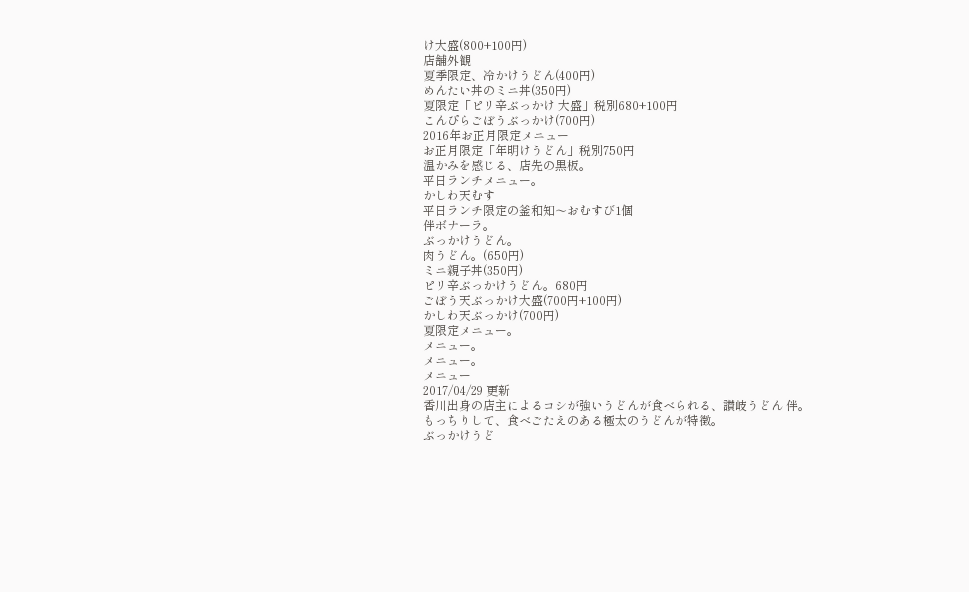け大盛(800+100円)
店舗外観
夏季限定、冷かけうどん(400円)
めんたい丼のミニ丼(350円)
夏限定「ピリ辛ぶっかけ 大盛」税別680+100円
こんぴらごぼうぶっかけ(700円)
2016年お正月限定メニュー
お正月限定「年明けうどん」税別750円
温かみを感じる、店先の黒板。
平日ランチメニュー。
かしわ天むす
平日ランチ限定の釜和知〜おむすび1個
伴ボナーラ。
ぶっかけうどん。
肉うどん。(650円)
ミニ親子丼(350円)
ピリ辛ぶっかけうどん。680円
ごぼう天ぶっかけ大盛(700円+100円)
かしわ天ぶっかけ(700円)
夏限定メニュー。
メニュー。
メニュー。
メニュー
2017/04/29 更新
香川出身の店主によるコシが強いうどんが食べられる、讃岐うどん 伴。
もっちりして、食べごたえのある極太のうどんが特徴。
ぶっかけうど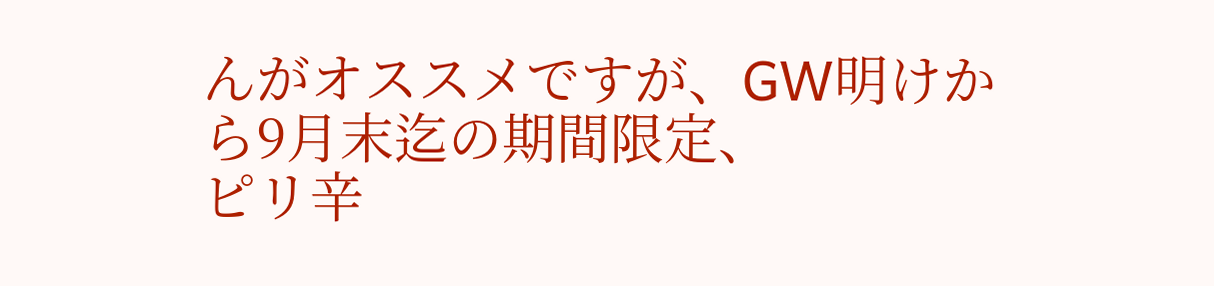んがオススメですが、GW明けから9月末迄の期間限定、
ピリ辛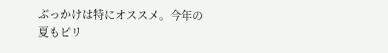ぶっかけは特にオススメ。今年の夏もピリ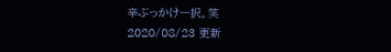辛ぶっかけ一択。笑
2020/08/23 更新